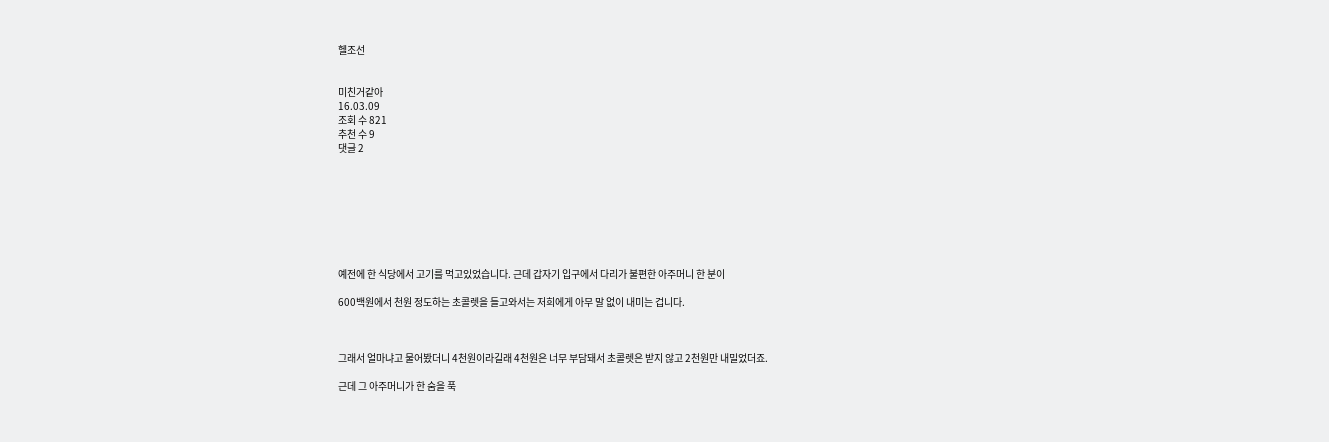헬조선


미친거같아
16.03.09
조회 수 821
추천 수 9
댓글 2








예전에 한 식당에서 고기를 먹고있었습니다. 근데 갑자기 입구에서 다리가 불편한 아주머니 한 분이

600백원에서 천원 정도하는 초콜렛을 들고와서는 저희에게 아무 말 없이 내미는 겁니다.



그래서 얼마냐고 물어봤더니 4천원이라길래 4천원은 너무 부담돼서 초콜렛은 받지 않고 2천원만 내밀었더죠.

근데 그 아주머니가 한 숨을 푹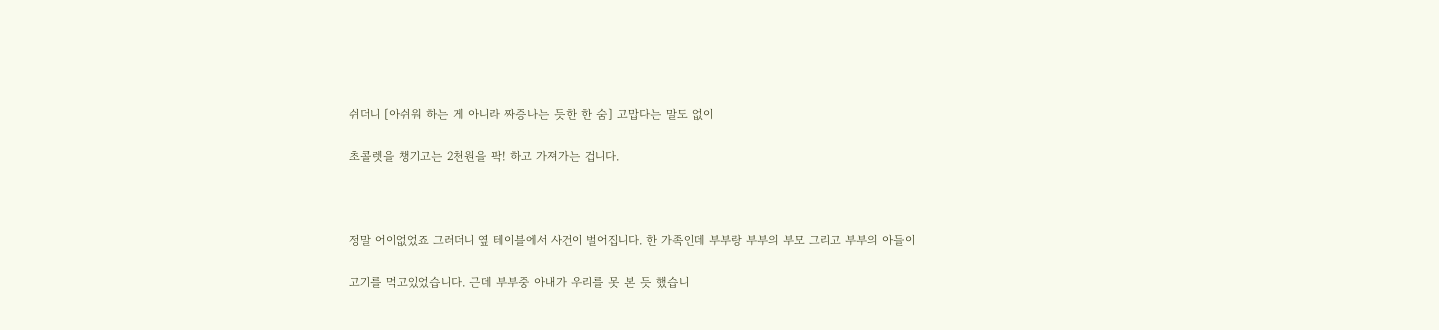쉬더니 [아쉬워 하는 게 아니라 짜증나는 듯한 한 숨] 고맙다는 말도 없이

초콜렛을 챙기고는 2천원을 팍! 하고 가져가는 겁니다.



정말 어이없었죠 그러더니 옆 테이블에서 사건이 벌어집니다. 한 가족인데 부부랑 부부의 부모 그리고 부부의 아들이

고기를 먹고있었습니다. 근데 부부중 아내가 우리를 못 본 듯 했습니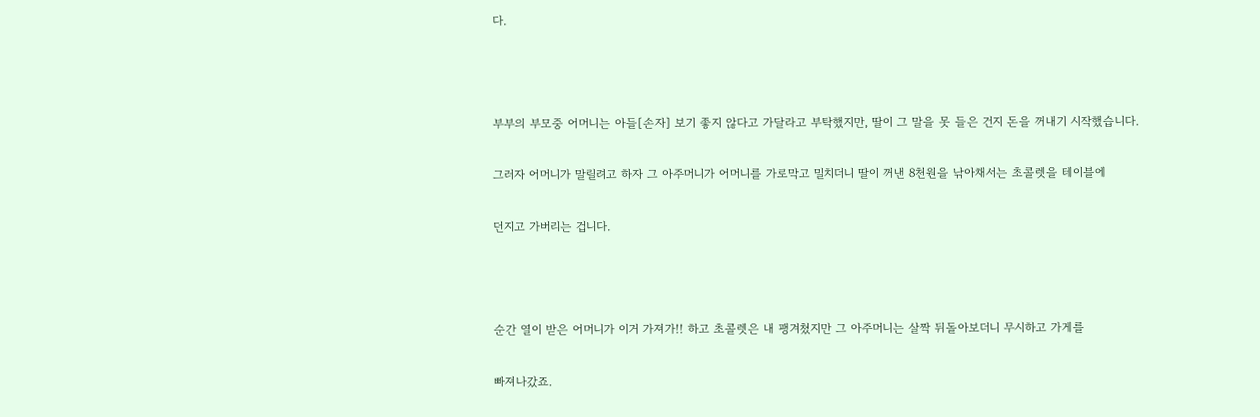다.



부부의 부모중 어머니는 아들[손자] 보기 좋지 않다고 가달라고 부탁했지만, 딸이 그 말을 못 들은 건지 돈을 꺼내기 시작했습니다.

그러자 어머니가 말릴려고 하자 그 아주머니가 어머니를 가로막고 밀치더니 딸이 꺼낸 8천원을 낚아채서는 초콜렛을 테이블에

던지고 가버리는 겁니다.



순간 열이 받은 어머니가 이거 가져가!! 하고 초콜렛은 내 팽겨쳤지만 그 아주머니는 살짝 뒤돌아보더니 무시하고 가게를

빠져나갔죠.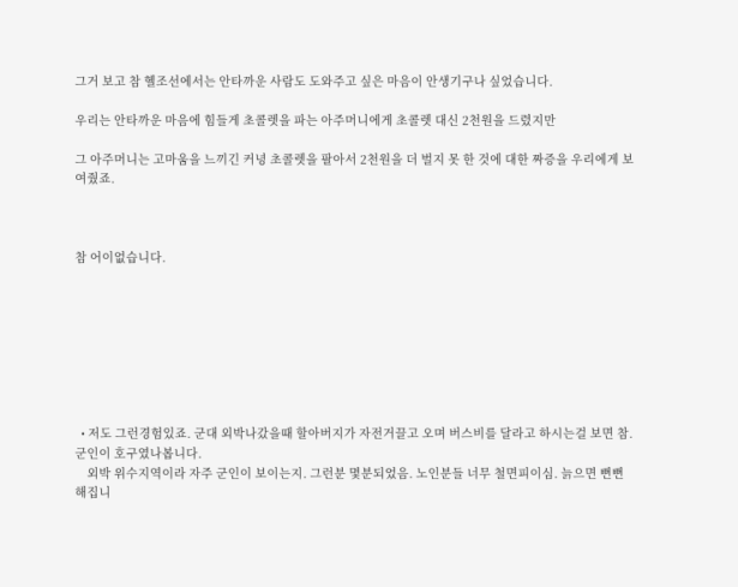그거 보고 참 헬조선에서는 안타까운 사람도 도와주고 싶은 마음이 안생기구나 싶었습니다.

우리는 안타까운 마음에 힘들게 초콜렛을 파는 아주머니에게 초콜렛 대신 2천원을 드렸지만

그 아주머니는 고마움을 느끼긴 커녕 초콜렛을 팔아서 2천원을 더 벌지 못 한 것에 대한 짜증을 우리에게 보여줬죠.



참 어이없습니다.








  • 저도 그런경험있죠. 군대 외박나갔을때 할아버지가 자전거끌고 오며 버스비를 달라고 하시는걸 보면 참. 군인이 호구였나봅니다.
    외박 위수지역이라 자주 군인이 보이는지. 그런분 몇분되었음. 노인분들 너무 철면피이심. 늙으면 뻔뻔해집니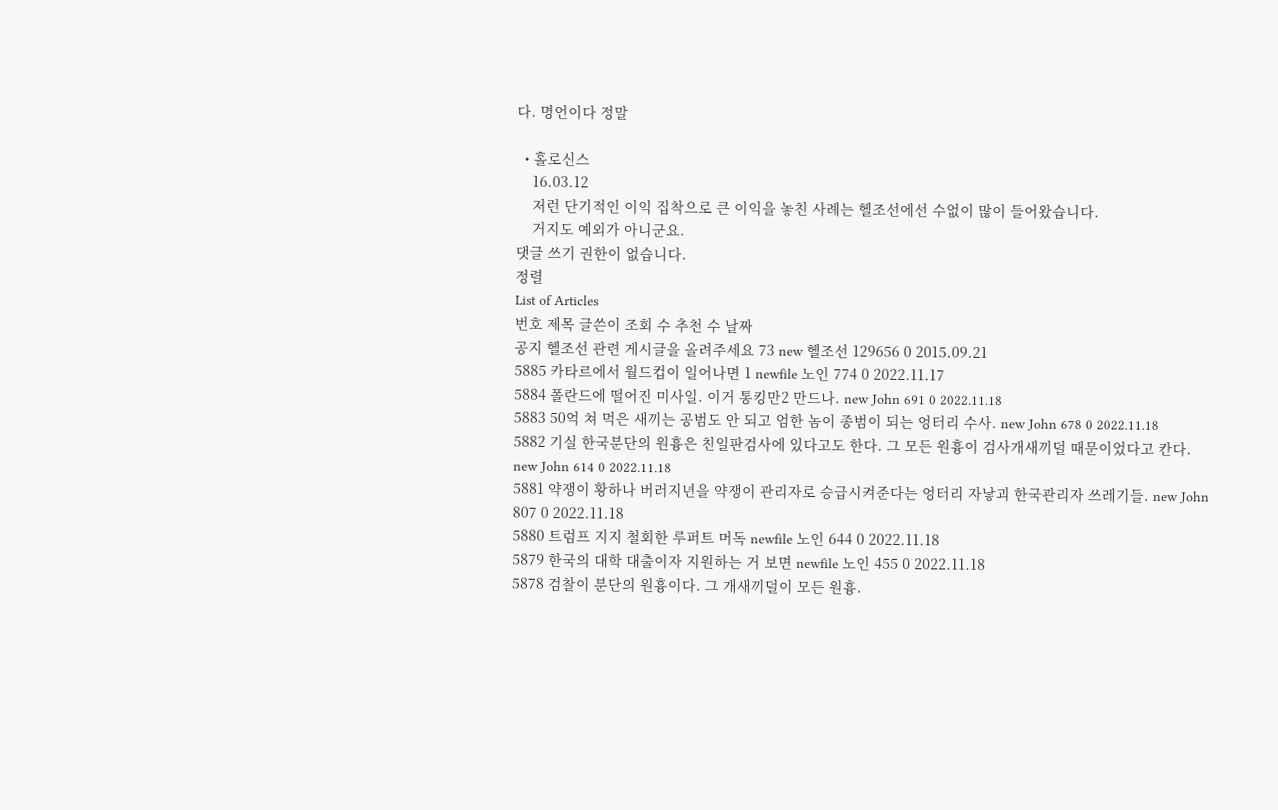다. 명언이다 정말

  • 홀로신스
    16.03.12
    저런 단기적인 이익 집착으로 큰 이익을 놓친 사례는 헬조선에선 수없이 많이 들어왔습니다.
    거지도 예외가 아니군요.
댓글 쓰기 권한이 없습니다.
정렬
List of Articles
번호 제목 글쓴이 조회 수 추천 수 날짜
공지 헬조선 관련 게시글을 올려주세요 73 new 헬조선 129656 0 2015.09.21
5885 카타르에서 월드컵이 일어나면 1 newfile 노인 774 0 2022.11.17
5884 폴란드에 떨어진 미사일. 이거 통킹만2 만드나. new John 691 0 2022.11.18
5883 50억 쳐 먹은 새끼는 공범도 안 되고 엄한 놈이 종범이 되는 엉터리 수사. new John 678 0 2022.11.18
5882 기실 한국분단의 원흉은 친일판검사에 있다고도 한다. 그 모든 원흉이 검사개새끼덜 때문이었다고 칸다. new John 614 0 2022.11.18
5881 약쟁이 황하나 버러지년을 약쟁이 관리자로 승급시켜준다는 엉터리 자낳괴 한국관리자 쓰레기들. new John 807 0 2022.11.18
5880 트럼프 지지 철회한 루퍼트 머독 newfile 노인 644 0 2022.11.18
5879 한국의 대학 대출이자 지원하는 거 보면 newfile 노인 455 0 2022.11.18
5878 검찰이 분단의 원흉이다. 그 개새끼덜이 모든 원흉.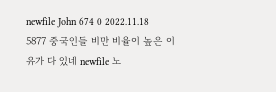newfile John 674 0 2022.11.18
5877 중국인들 비만 비율이 높은 이유가 다 있네 newfile 노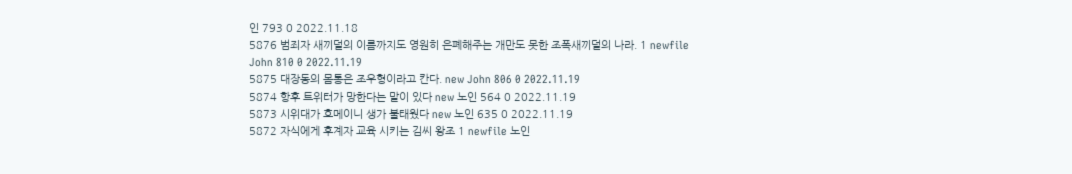인 793 0 2022.11.18
5876 범죄자 새끼덜의 이름까지도 영원히 은폐해주는 개만도 못한 조폭새끼덜의 나라. 1 newfile John 810 0 2022.11.19
5875 대장동의 몸통은 조우형이라고 칸다. new John 806 0 2022.11.19
5874 항후 트위터가 망한다는 말이 있다 new 노인 564 0 2022.11.19
5873 시위대가 호메이니 생가 불태웠다 new 노인 635 0 2022.11.19
5872 자식에게 후계자 교육 시키는 김씨 왕조 1 newfile 노인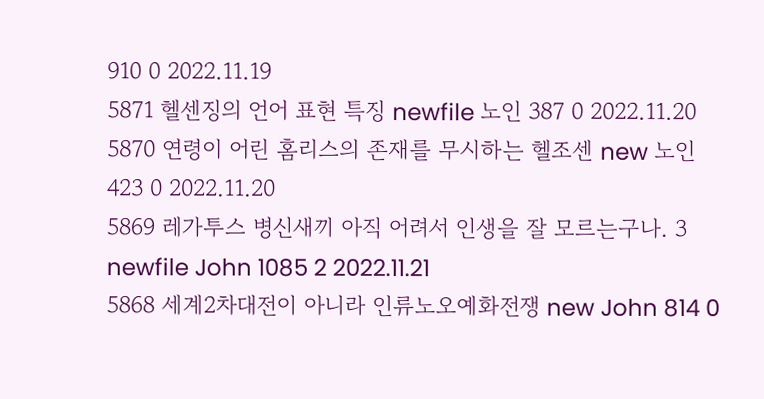910 0 2022.11.19
5871 헬센징의 언어 표현 특징 newfile 노인 387 0 2022.11.20
5870 연령이 어린 홈리스의 존재를 무시하는 헬조센 new 노인 423 0 2022.11.20
5869 레가투스 병신새끼 아직 어려서 인생을 잘 모르는구나. 3 newfile John 1085 2 2022.11.21
5868 세계2차대전이 아니라 인류노오예화전쟁 new John 814 0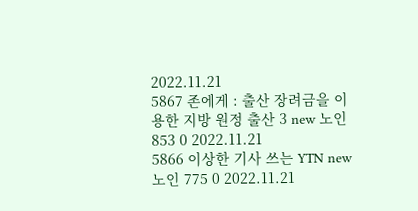2022.11.21
5867 존에게 : 출산 장려금을 이용한 지방 원정 출산 3 new 노인 853 0 2022.11.21
5866 이상한 기사 쓰는 YTN new 노인 775 0 2022.11.21